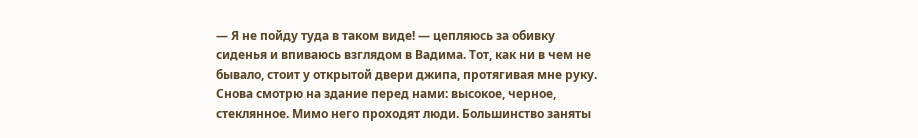— Я не пойду туда в таком виде! — цепляюсь за обивку сиденья и впиваюсь взглядом в Вадима. Тот, как ни в чем не бывало, стоит у открытой двери джипа, протягивая мне руку.
Снова смотрю на здание перед нами: высокое, черное, стеклянное. Мимо него проходят люди. Большинство заняты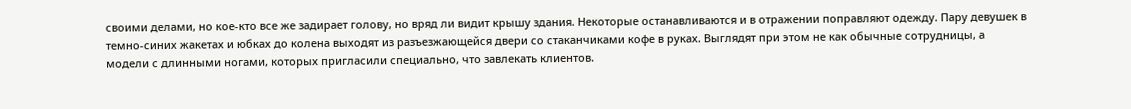своими делами, но кое-кто все же задирает голову, но вряд ли видит крышу здания. Некоторые останавливаются и в отражении поправляют одежду. Пару девушек в темно-синих жакетах и юбках до колена выходят из разъезжающейся двери со стаканчиками кофе в руках. Выглядят при этом не как обычные сотрудницы, а модели с длинными ногами, которых пригласили специально, что завлекать клиентов.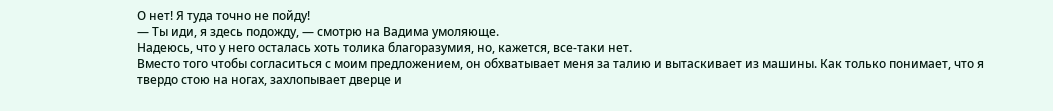О нет! Я туда точно не пойду!
— Ты иди, я здесь подожду, — смотрю на Вадима умоляюще.
Надеюсь, что у него осталась хоть толика благоразумия, но, кажется, все-таки нет.
Вместо того чтобы согласиться с моим предложением, он обхватывает меня за талию и вытаскивает из машины. Как только понимает, что я твердо стою на ногах, захлопывает дверце и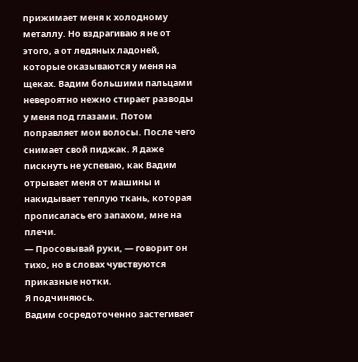прижимает меня к холодному металлу. Но вздрагиваю я не от этого, а от ледяных ладоней, которые оказываются у меня на щеках. Вадим большими пальцами невероятно нежно стирает разводы у меня под глазами. Потом поправляет мои волосы. После чего снимает свой пиджак. Я даже пискнуть не успеваю, как Вадим отрывает меня от машины и накидывает теплую ткань, которая прописалась его запахом, мне на плечи.
— Просовывай руки, — говорит он тихо, но в словах чувствуются приказные нотки.
Я подчиняюсь.
Вадим сосредоточенно застегивает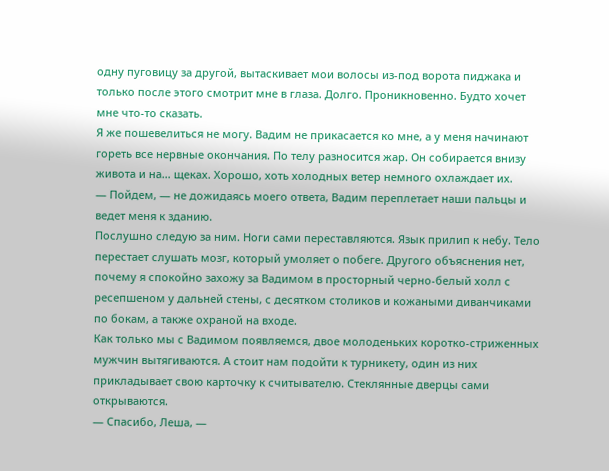одну пуговицу за другой, вытаскивает мои волосы из-под ворота пиджака и только после этого смотрит мне в глаза. Долго. Проникновенно. Будто хочет мне что-то сказать.
Я же пошевелиться не могу. Вадим не прикасается ко мне, а у меня начинают гореть все нервные окончания. По телу разносится жар. Он собирается внизу живота и на… щеках. Хорошо, хоть холодных ветер немного охлаждает их.
— Пойдем, — не дожидаясь моего ответа, Вадим переплетает наши пальцы и ведет меня к зданию.
Послушно следую за ним. Ноги сами переставляются. Язык прилип к небу. Тело перестает слушать мозг, который умоляет о побеге. Другого объяснения нет, почему я спокойно захожу за Вадимом в просторный черно-белый холл с ресепшеном у дальней стены, с десятком столиков и кожаными диванчиками по бокам, а также охраной на входе.
Как только мы с Вадимом появляемся, двое молоденьких коротко-стриженных мужчин вытягиваются. А стоит нам подойти к турникету, один из них прикладывает свою карточку к считывателю. Стеклянные дверцы сами открываются.
— Спасибо, Леша, —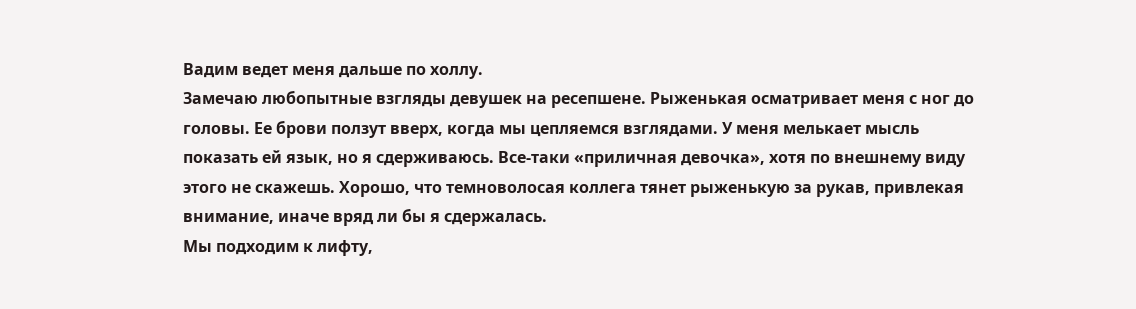Вадим ведет меня дальше по холлу.
Замечаю любопытные взгляды девушек на ресепшене. Рыженькая осматривает меня с ног до головы. Ее брови ползут вверх, когда мы цепляемся взглядами. У меня мелькает мысль показать ей язык, но я сдерживаюсь. Все-таки «приличная девочка», хотя по внешнему виду этого не скажешь. Хорошо, что темноволосая коллега тянет рыженькую за рукав, привлекая внимание, иначе вряд ли бы я сдержалась.
Мы подходим к лифту,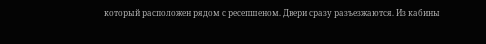который расположен рядом с ресепшеном. Двери сразу разъезжаются. Из кабины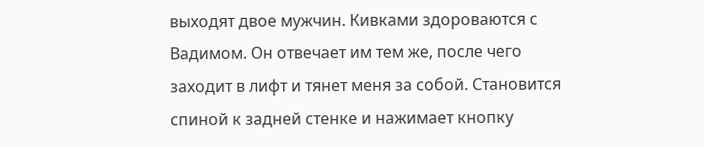выходят двое мужчин. Кивками здороваются с Вадимом. Он отвечает им тем же, после чего заходит в лифт и тянет меня за собой. Становится спиной к задней стенке и нажимает кнопку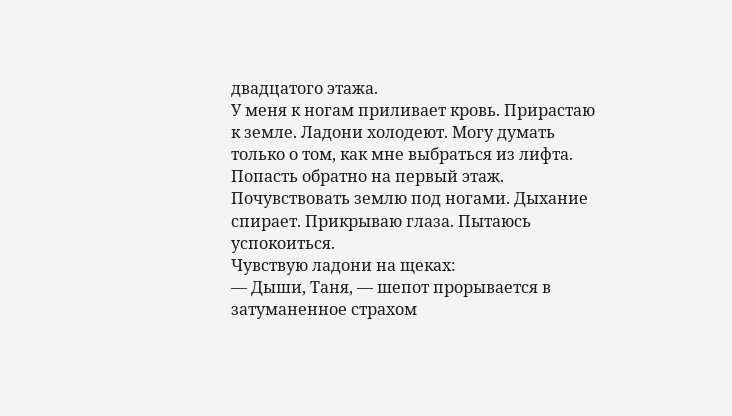двадцатого этажа.
У меня к ногам приливает кровь. Прирастаю к земле. Ладони холодеют. Могу думать только о том, как мне выбраться из лифта. Попасть обратно на первый этаж. Почувствовать землю под ногами. Дыхание спирает. Прикрываю глаза. Пытаюсь успокоиться.
Чувствую ладони на щеках:
— Дыши, Таня, — шепот прорывается в затуманенное страхом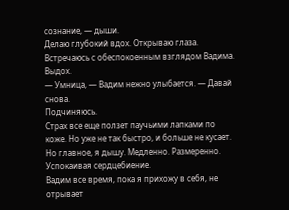сознание, — дыши.
Делаю глубокий вдох. Открываю глаза. Встречаюсь с обеспокоенным взглядом Вадима. Выдох.
— Умница, — Вадим нежно улыбается. — Давай снова.
Подчиняюсь.
Страх все еще ползет паучьими лапками по коже. Но уже не так быстро, и больше не кусает. Но главное, я дышу. Медленно. Размеренно. Успокаивая сердцебиение.
Вадим все время, пока я прихожу в себя, не отрывает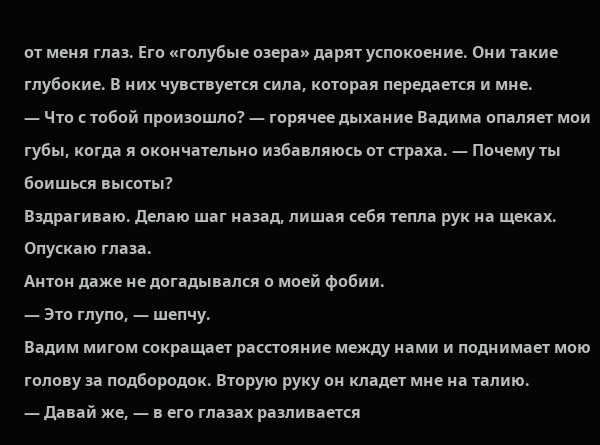от меня глаз. Его «голубые озера» дарят успокоение. Они такие глубокие. В них чувствуется сила, которая передается и мне.
— Что с тобой произошло? — горячее дыхание Вадима опаляет мои губы, когда я окончательно избавляюсь от страха. — Почему ты боишься высоты?
Вздрагиваю. Делаю шаг назад, лишая себя тепла рук на щеках. Опускаю глаза.
Антон даже не догадывался о моей фобии.
— Это глупо, — шепчу.
Вадим мигом сокращает расстояние между нами и поднимает мою голову за подбородок. Вторую руку он кладет мне на талию.
— Давай же, — в его глазах разливается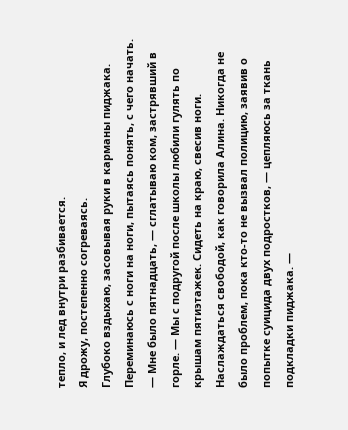тепло, и лед внутри разбивается.
Я дрожу, постепенно согреваясь.
Глубоко вздыхаю, засовывая руки в карманы пиджака. Переминаюсь с ноги на ноги, пытаясь понять, с чего начать.
— Мне было пятнадцать, — сглатываю ком, застрявший в горле. — Мы с подругой после школы любили гулять по крышам пятиэтажек. Сидеть на краю, свесив ноги. Наслаждаться свободой, как говорила Алина. Никогда не было проблем, пока кто-то не вызвал полицию, заявив о попытке суицида двух подростков, — цепляюсь за ткань подкладки пиджака. —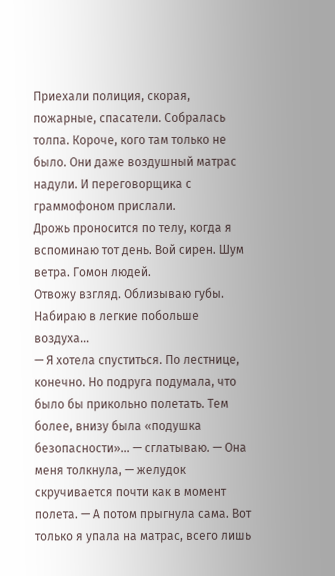Приехали полиция, скорая, пожарные, спасатели. Собралась толпа. Короче, кого там только не было. Они даже воздушный матрас надули. И переговорщика с граммофоном прислали.
Дрожь проносится по телу, когда я вспоминаю тот день. Вой сирен. Шум ветра. Гомон людей.
Отвожу взгляд. Облизываю губы. Набираю в легкие побольше воздуха…
— Я хотела спуститься. По лестнице, конечно. Но подруга подумала, что было бы прикольно полетать. Тем более, внизу была «подушка безопасности»… — сглатываю. — Она меня толкнула, — желудок скручивается почти как в момент полета. — А потом прыгнула сама. Вот только я упала на матрас, всего лишь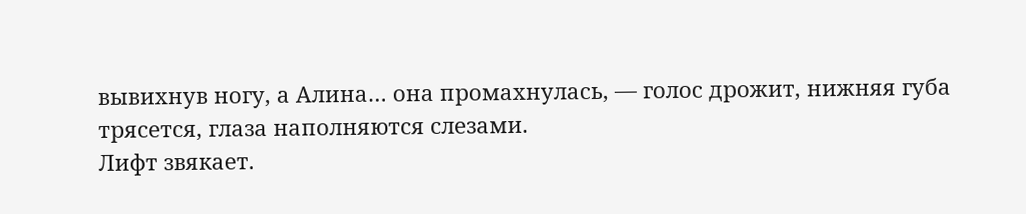вывихнув ногу, а Алина… она промахнулась, — голос дрожит, нижняя губа трясется, глаза наполняются слезами.
Лифт звякает.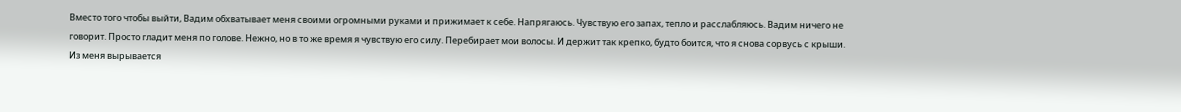Вместо того чтобы выйти, Вадим обхватывает меня своими огромными руками и прижимает к себе. Напрягаюсь. Чувствую его запах, тепло и расслабляюсь. Вадим ничего не говорит. Просто гладит меня по голове. Нежно, но в то же время я чувствую его силу. Перебирает мои волосы. И держит так крепко, будто боится, что я снова сорвусь с крыши.
Из меня вырывается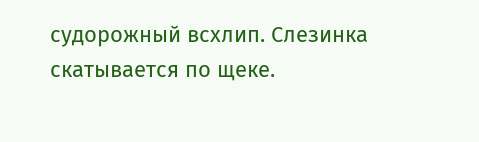судорожный всхлип. Слезинка скатывается по щеке.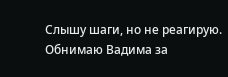Слышу шаги, но не реагирую. Обнимаю Вадима за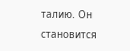талию. Он становится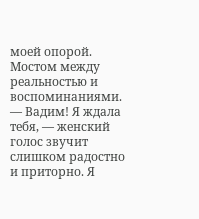моей опорой. Мостом между реальностью и воспоминаниями.
— Вадим! Я ждала тебя, — женский голос звучит слишком радостно и приторно. Я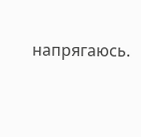напрягаюсь.